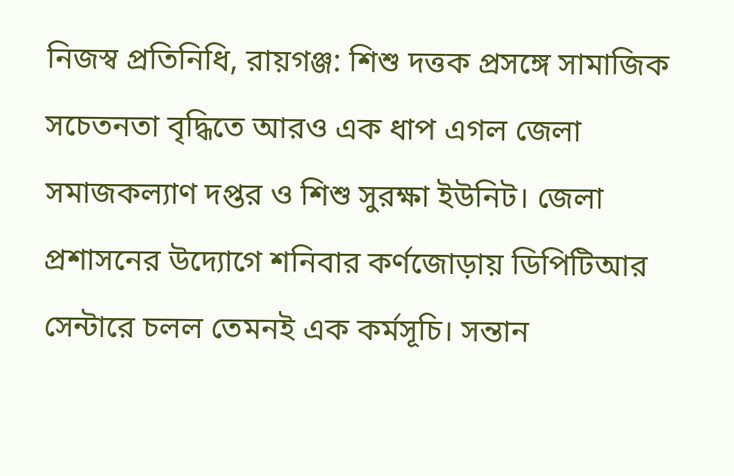নিজস্ব প্রতিনিধি, রায়গঞ্জ: শিশু দত্তক প্রসঙ্গে সামাজিক সচেতনতা বৃদ্ধিতে আরও এক ধাপ এগল জেলা সমাজকল্যাণ দপ্তর ও শিশু সুরক্ষা ইউনিট। জেলা প্রশাসনের উদ্যোগে শনিবার কর্ণজোড়ায় ডিপিটিআর সেন্টারে চলল তেমনই এক কর্মসূচি। সন্তান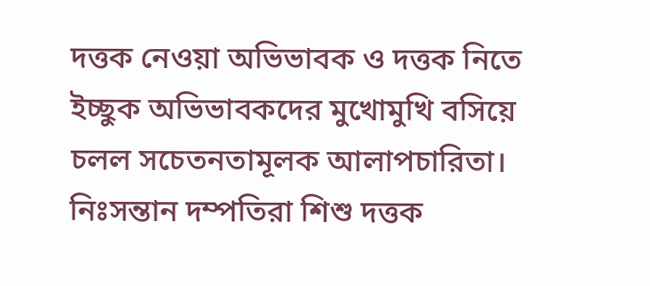দত্তক নেওয়া অভিভাবক ও দত্তক নিতে ইচ্ছুক অভিভাবকদের মুখোমুখি বসিয়ে চলল সচেতনতামূলক আলাপচারিতা। নিঃসন্তান দম্পতিরা শিশু দত্তক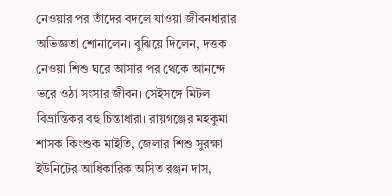নেওয়ার পর তাঁদের বদলে যাওয়া জীবনধারার অভিজ্ঞতা শোনালেন। বুঝিয়ে দিলেন, দত্তক নেওয়া শিশু ঘরে আসার পর থেকে আনন্দে ভরে ওঠা সংসার জীবন। সেইসঙ্গে মিটল বিভ্রান্তিকর বহু চিন্তাধারা। রায়গঞ্জের মহকুমা শাসক কিংশুক মাইতি, জেলার শিশু সুরক্ষা ইউনিটের আধিকারিক অসিত রঞ্জন দাস,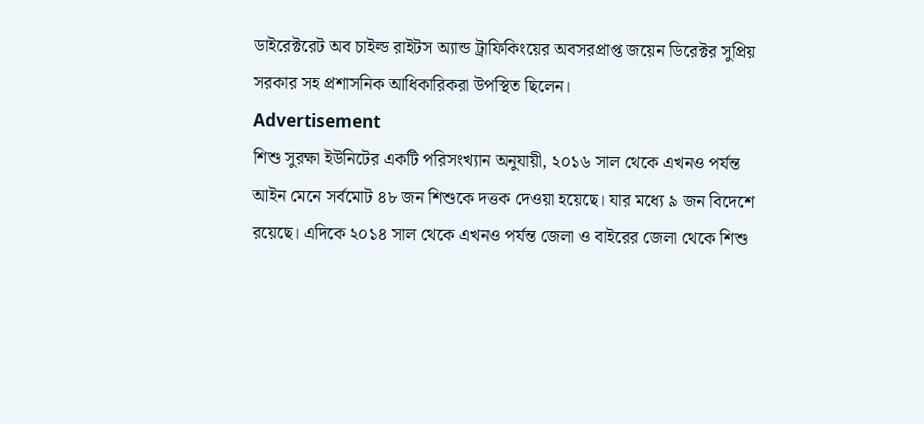ডাইরেক্টরেট অব চাইল্ড রাইটস অ্যান্ড ট্রাফিকিংয়ের অবসরপ্রাপ্ত জয়েন ডিরেক্টর সুপ্রিয় সরকার সহ প্রশাসনিক আধিকারিকরা উপস্থিত ছিলেন।
Advertisement
শিশু সুরক্ষা ইউনিটের একটি পরিসংখ্যান অনুযায়ী, ২০১৬ সাল থেকে এখনও পর্যন্ত আইন মেনে সর্বমোট ৪৮ জন শিশুকে দত্তক দেওয়া হয়েছে। যার মধ্যে ৯ জন বিদেশে রয়েছে। এদিকে ২০১৪ সাল থেকে এখনও পর্যন্ত জেলা ও বাইরের জেলা থেকে শিশু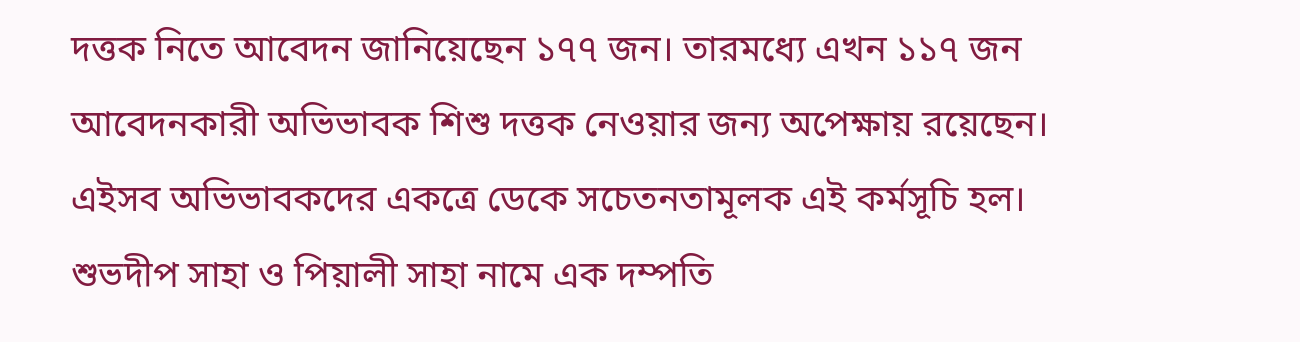দত্তক নিতে আবেদন জানিয়েছেন ১৭৭ জন। তারমধ্যে এখন ১১৭ জন আবেদনকারী অভিভাবক শিশু দত্তক নেওয়ার জন্য অপেক্ষায় রয়েছেন। এইসব অভিভাবকদের একত্রে ডেকে সচেতনতামূলক এই কর্মসূচি হল। শুভদীপ সাহা ও পিয়ালী সাহা নামে এক দম্পতি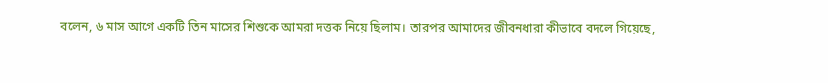বলেন, ৬ মাস আগে একটি তিন মাসের শিশুকে আমরা দত্তক নিয়ে ছিলাম। তারপর আমাদের জীবনধারা কীভাবে বদলে গিয়েছে,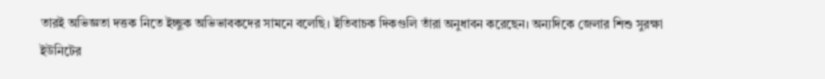তারই অভিজ্ঞতা দত্তক নিতে ইচ্ছুক অভিভাবকদের সামনে বলেছি। ইতিবাচক দিকগুলি তাঁরা অনুধাবন করেছেন। অন্যদিকে জেলার শিশু সুরক্ষা ইউনিটের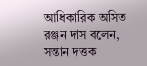আধিকারিক অসিত রঞ্জন দাস বলেন, সন্তান দত্তক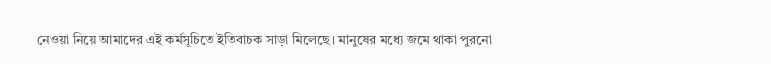নেওয়া নিয়ে আমাদের এই কর্মসূচিতে ইতিবাচক সাড়া মিলেছে। মানুষের মধ্যে জমে থাকা পুরনো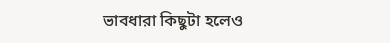ভাবধারা কিছুটা হলেও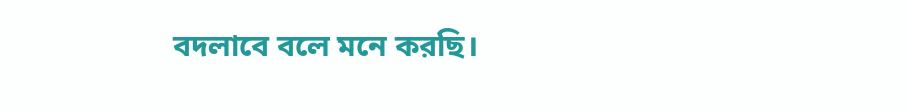বদলাবে বলে মনে করছি।